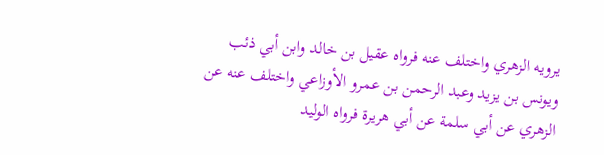يرويه الزهري واختلف عنه فرواه عقيل بن خالد وابن أبي ذئب ويونس بن يزيد وعبد الرحمن بن عمرو الأوزاعي واختلف عنه عن الزهري عن أبي سلمة عن أبي هريرة فرواه الوليد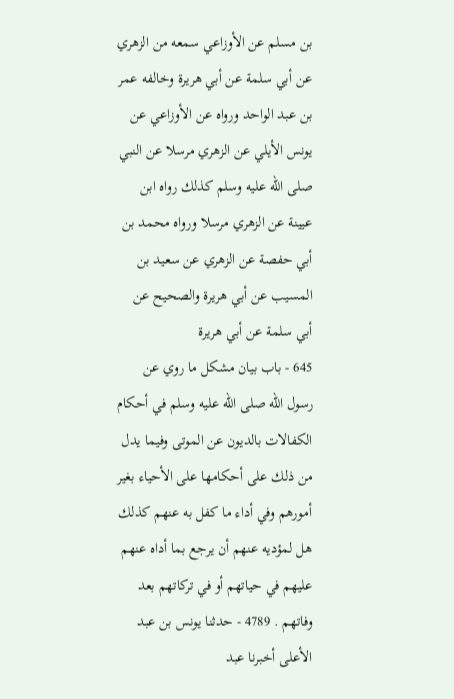بن مسلم عن الأوزاعي سمعه من الزهري عن أبي سلمة عن أبي هريرة وخالفه عمر بن عبد الواحد ورواه عن الأوزاعي عن يونس الأيلي عن الزهري مرسلا عن النبي صلى الله عليه وسلم كذلك رواه ابن عيينة عن الزهري مرسلا ورواه محمد بن أبي حفصة عن الزهري عن سعيد بن المسيب عن أبي هريرة والصحيح عن أبي سلمة عن أبي هريرة
645 - باب بيان مشكل ما روي عن رسول الله صلى الله عليه وسلم في أحكام الكفالات بالديون عن الموتى وفيما يدل من ذلك على أحكامها على الأحياء بغير أمورهم وفي أداء ما كفل به عنهم كذلك هل لمؤديه عنهم أن يرجع بما أداه عنهم عليهم في حياتهم أو في تركاتهم بعد وفاتهم . 4789 - حدثنا يونس بن عبد الأعلى أخبرنا عبد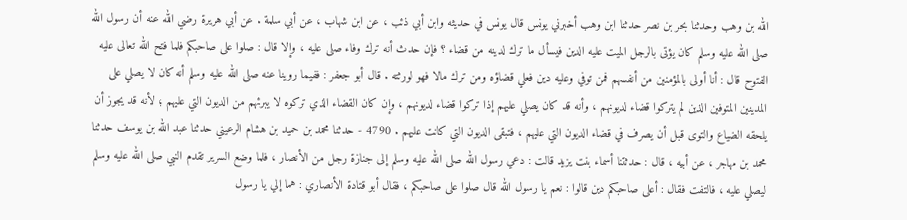الله بن وهب وحدثنا بحر بن نصر حدثنا ابن وهب أخبرني يونس قال يونس في حديثه وابن أبي ذئب ، عن ابن شهاب ، عن أبي سلمة . عن أبي هريرة رضي الله عنه أن رسول الله صلى الله عليه وسلم كان يؤتى بالرجل الميت عليه الدين فيسأل ما ترك لدينه من قضاء ؟ فإن حدث أنه ترك وفاء صلى عليه ، وإلا قال : صلوا على صاحبكم فلما فتح الله تعالى عليه الفتوح قال : أنا أولى بالمؤمنين من أنفسهم فمن توفي وعليه دين فعلي قضاؤه ومن ترك مالا فهو لورثته . قال أبو جعفر : ففيما روينا عنه صلى الله عليه وسلم أنه كان لا يصلي على المدينين المتوفين الذين لم يتركوا قضاء لديونهم ، وأنه قد كان يصلي عليهم إذا تركوا قضاء لديونهم ، وإن كان القضاء الذي تركوه لا يبرئهم من الديون التي عليهم ؛ لأنه قد يجوز أن يلحقه الضياع والتوى قبل أن يصرف في قضاء الديون التي عليهم ، فتبقى الديون التي كانت عليهم . 4790 - حدثنا محمد بن حميد بن هشام الرعيني حدثنا عبد الله بن يوسف حدثنا محمد بن مهاجر ، عن أبيه ، قال : حدثتنا أسماء بنت يزيد قالت : دعي رسول الله صلى الله عليه وسلم إلى جنازة رجل من الأنصار ، فلما وضع السرير تقدم النبي صلى الله عليه وسلم ليصلي عليه ، فالتفت فقال : أعلى صاحبكم دين قالوا : نعم يا رسول الله قال صلوا على صاحبكم ، فقال أبو قتادة الأنصاري : هما إلي يا رسول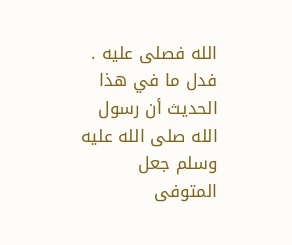الله فصلى عليه . فدل ما في هذا الحديث أن رسول الله صلى الله عليه وسلم جعل المتوفى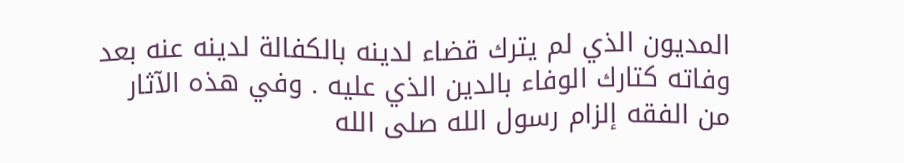المديون الذي لم يترك قضاء لدينه بالكفالة لدينه عنه بعد وفاته كتارك الوفاء بالدين الذي عليه . وفي هذه الآثار من الفقه إلزام رسول الله صلى الله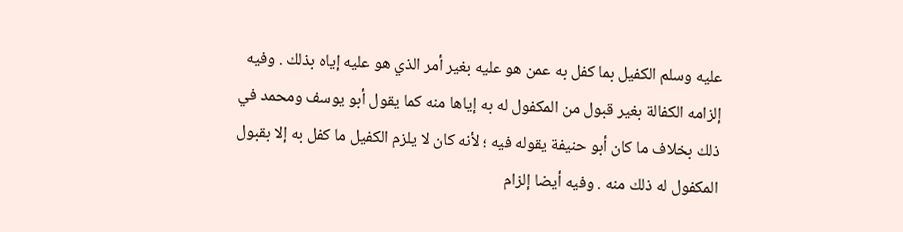عليه وسلم الكفيل بما كفل به عمن هو عليه بغير أمر الذي هو عليه إياه بذلك . وفيه إلزامه الكفالة بغير قبول من المكفول له به إياها منه كما يقول أبو يوسف ومحمد في ذلك بخلاف ما كان أبو حنيفة يقوله فيه ؛ لأنه كان لا يلزم الكفيل ما كفل به إلا بقبول المكفول له ذلك منه . وفيه أيضا إلزام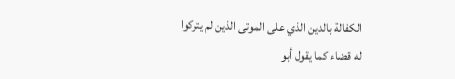الكفالة بالدين الذي على الموتى الذين لم يتركوا له قضاء كما يقول أبو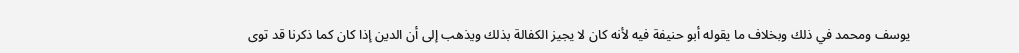يوسف ومحمد في ذلك وبخلاف ما يقوله أبو حنيفة فيه لأنه كان لا يجيز الكفالة بذلك ويذهب إلى أن الدين إذا كان كما ذكرنا قد توى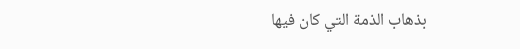بذهاب الذمة التي كان فيها